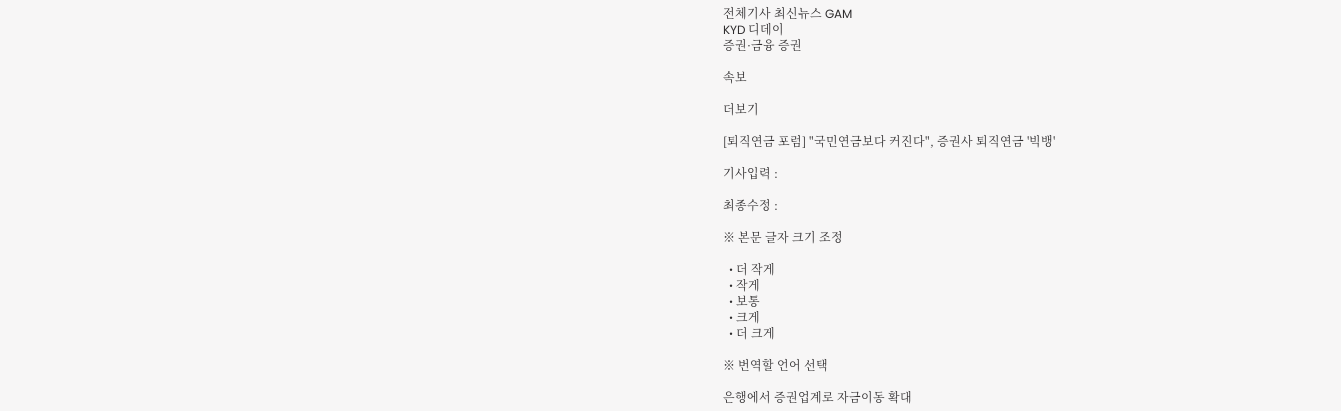전체기사 최신뉴스 GAM
KYD 디데이
증권·금융 증권

속보

더보기

[퇴직연금 포럼] "국민연금보다 커진다", 증권사 퇴직연금 '빅뱅'

기사입력 :

최종수정 :

※ 본문 글자 크기 조정

  • 더 작게
  • 작게
  • 보통
  • 크게
  • 더 크게

※ 번역할 언어 선택

은행에서 증권업계로 자금이동 확대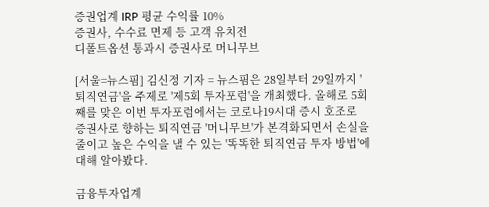증권업계 IRP 평균 수익률 10%
증권사, 수수료 면제 등 고객 유치전
디폴트옵션 통과시 증권사로 머니무브

[서울=뉴스핌] 김신정 기자 = 뉴스핌은 28일부터 29일까지 '퇴직연금'을 주제로 '제5회 투자포럼'을 개최했다. 올해로 5회째를 맞은 이번 투자포럼에서는 코로나19시대 증시 호조로 증권사로 향하는 퇴직연금 '머니무브'가 본격화되면서 손실을 줄이고 높은 수익을 낼 수 있는 '똑똑한 퇴직연금 투자 방법'에 대해 알아봤다.

금융투자업계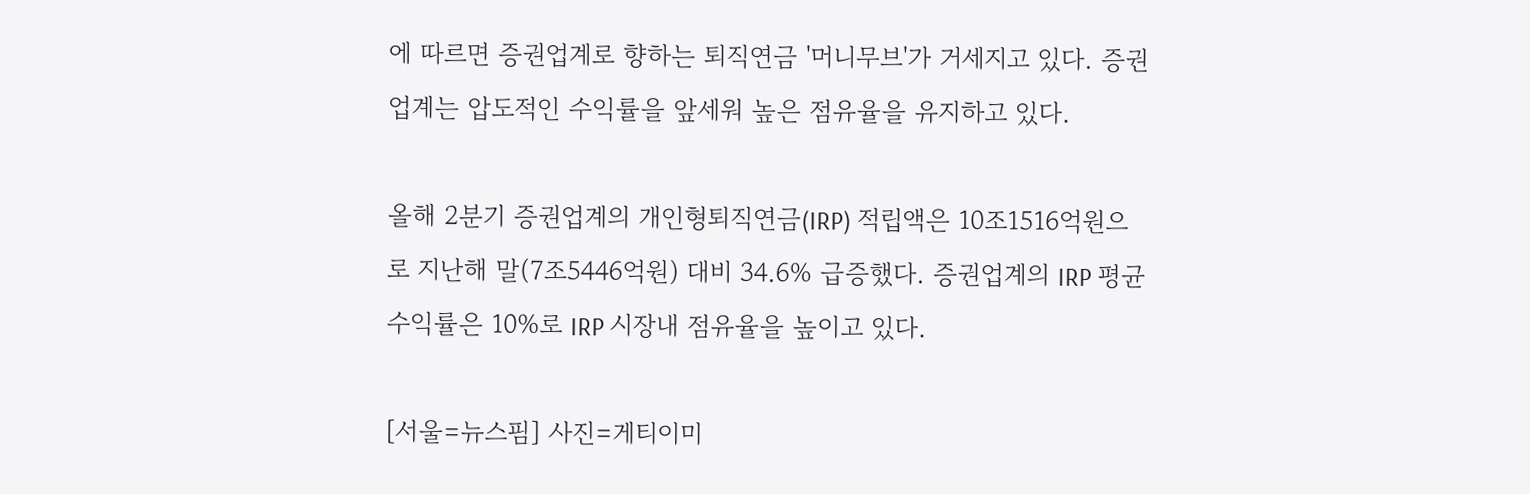에 따르면 증권업계로 향하는 퇴직연금 '머니무브'가 거세지고 있다. 증권업계는 압도적인 수익률을 앞세워 높은 점유율을 유지하고 있다.

올해 2분기 증권업계의 개인형퇴직연금(IRP) 적립액은 10조1516억원으로 지난해 말(7조5446억원) 대비 34.6% 급증했다. 증권업계의 IRP 평균 수익률은 10%로 IRP 시장내 점유율을 높이고 있다.

[서울=뉴스핌] 사진=게티이미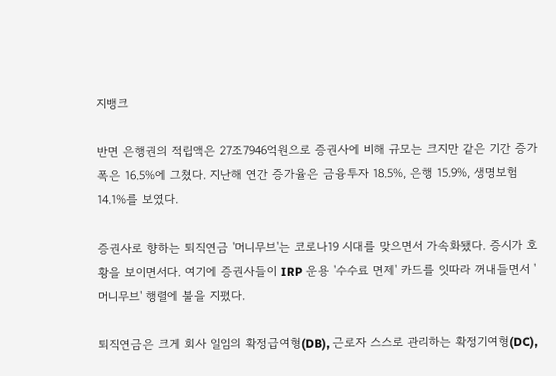지뱅크

반면 은행권의 적립액은 27조7946억원으로 증권사에 비해 규모는 크지만 같은 기간 증가폭은 16.5%에 그쳤다. 지난해 연간 증가율은 금융투자 18.5%, 은행 15.9%, 생명보험 14.1%를 보였다.

증권사로 향하는 퇴직연금 '머니무브'는 코로나19 시대를 맞으면서 가속화됐다. 증시가 호황을 보이면서다. 여기에 증권사들이 IRP 운용 '수수료 면제' 카드를 잇따라 꺼내들면서 '머니무브' 행렬에 불을 지폈다.

퇴직연금은 크게 회사 일임의 확정급여형(DB), 근로자 스스로 관리하는 확정기여형(DC),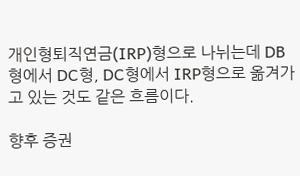개인형퇴직연금(IRP)형으로 나뉘는데 DB형에서 DC형, DC형에서 IRP형으로 옮겨가고 있는 것도 같은 흐름이다.

향후 증권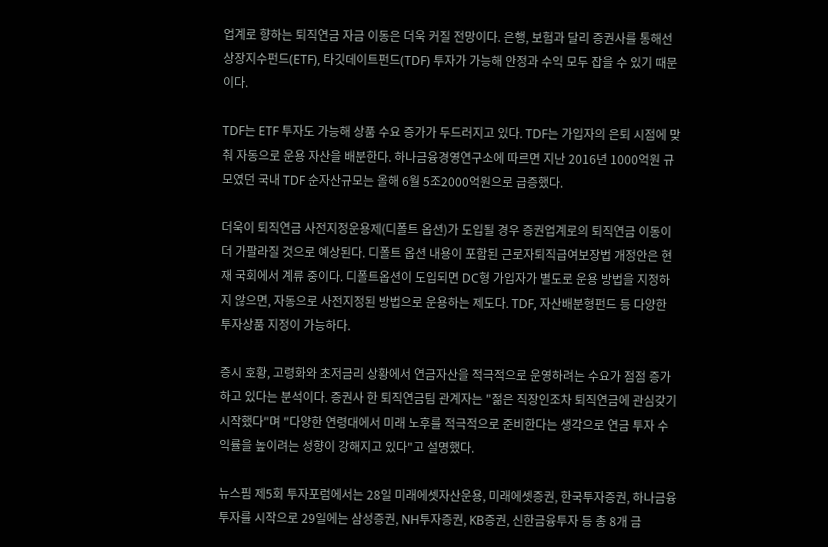업계로 향하는 퇴직연금 자금 이동은 더욱 커질 전망이다. 은행, 보험과 달리 증권사를 통해선 상장지수펀드(ETF), 타깃데이트펀드(TDF) 투자가 가능해 안정과 수익 모두 잡을 수 있기 때문이다.

TDF는 ETF 투자도 가능해 상품 수요 증가가 두드러지고 있다. TDF는 가입자의 은퇴 시점에 맞춰 자동으로 운용 자산을 배분한다. 하나금융경영연구소에 따르면 지난 2016년 1000억원 규모였던 국내 TDF 순자산규모는 올해 6월 5조2000억원으로 급증했다.

더욱이 퇴직연금 사전지정운용제(디폴트 옵션)가 도입될 경우 증권업계로의 퇴직연금 이동이 더 가팔라질 것으로 예상된다. 디폴트 옵션 내용이 포함된 근로자퇴직급여보장법 개정안은 현재 국회에서 계류 중이다. 디폴트옵션이 도입되면 DC형 가입자가 별도로 운용 방법을 지정하지 않으면, 자동으로 사전지정된 방법으로 운용하는 제도다. TDF, 자산배분형펀드 등 다양한 투자상품 지정이 가능하다.

증시 호황, 고령화와 초저금리 상황에서 연금자산을 적극적으로 운영하려는 수요가 점점 증가하고 있다는 분석이다. 증권사 한 퇴직연금팀 관계자는 "젊은 직장인조차 퇴직연금에 관심갖기 시작했다"며 "다양한 연령대에서 미래 노후를 적극적으로 준비한다는 생각으로 연금 투자 수익률을 높이려는 성향이 강해지고 있다"고 설명했다.

뉴스핌 제5회 투자포럼에서는 28일 미래에셋자산운용, 미래에셋증권, 한국투자증권, 하나금융투자를 시작으로 29일에는 삼성증권, NH투자증권, KB증권, 신한금융투자 등 총 8개 금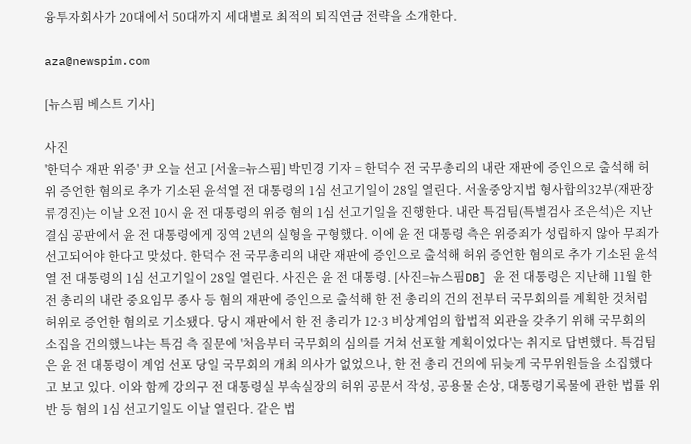융투자회사가 20대에서 50대까지 세대별로 최적의 퇴직연금 전략을 소개한다.

aza@newspim.com

[뉴스핌 베스트 기사]

사진
'한덕수 재판 위증' 尹 오늘 선고 [서울=뉴스핌] 박민경 기자 = 한덕수 전 국무총리의 내란 재판에 증인으로 출석해 허위 증언한 혐의로 추가 기소된 윤석열 전 대통령의 1심 선고기일이 28일 열린다. 서울중앙지법 형사합의32부(재판장 류경진)는 이날 오전 10시 윤 전 대통령의 위증 혐의 1심 선고기일을 진행한다. 내란 특검팀(특별검사 조은석)은 지난 결심 공판에서 윤 전 대통령에게 징역 2년의 실형을 구형했다. 이에 윤 전 대통령 측은 위증죄가 성립하지 않아 무죄가 선고되어야 한다고 맞섰다. 한덕수 전 국무총리의 내란 재판에 증인으로 출석해 허위 증언한 혐의로 추가 기소된 윤석열 전 대통령의 1심 선고기일이 28일 열린다. 사진은 윤 전 대통령. [사진=뉴스핌DB] 윤 전 대통령은 지난해 11월 한 전 총리의 내란 중요임무 종사 등 혐의 재판에 증인으로 출석해 한 전 총리의 건의 전부터 국무회의를 계획한 것처럼 허위로 증언한 혐의로 기소됐다. 당시 재판에서 한 전 총리가 12·3 비상계엄의 합법적 외관을 갖추기 위해 국무회의 소집을 건의했느냐는 특검 측 질문에 '처음부터 국무회의 심의를 거쳐 선포할 계획이었다'는 취지로 답변했다. 특검팀은 윤 전 대통령이 계엄 선포 당일 국무회의 개최 의사가 없었으나, 한 전 총리 건의에 뒤늦게 국무위원들을 소집했다고 보고 있다. 이와 함께 강의구 전 대통령실 부속실장의 허위 공문서 작성, 공용물 손상, 대통령기록물에 관한 법률 위반 등 혐의 1심 선고기일도 이날 열린다. 같은 법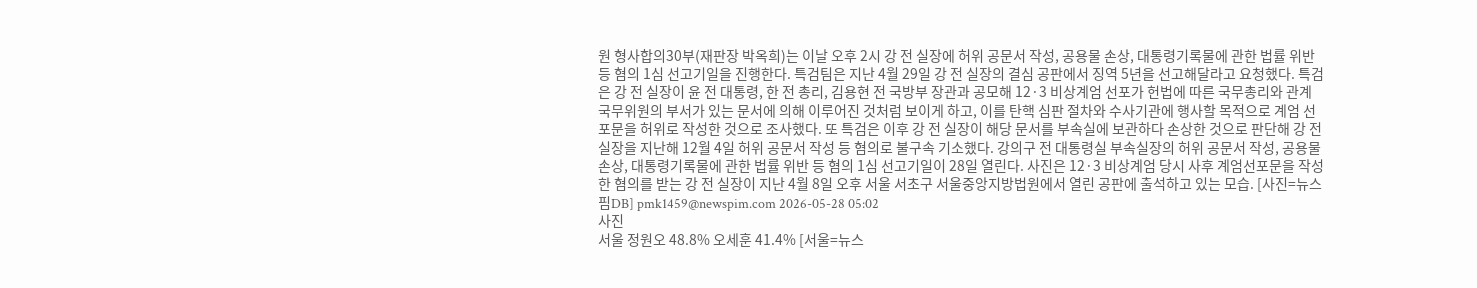원 형사합의30부(재판장 박옥희)는 이날 오후 2시 강 전 실장에 허위 공문서 작성, 공용물 손상, 대통령기록물에 관한 법률 위반 등 혐의 1심 선고기일을 진행한다. 특검팀은 지난 4월 29일 강 전 실장의 결심 공판에서 징역 5년을 선고해달라고 요청했다. 특검은 강 전 실장이 윤 전 대통령, 한 전 총리, 김용현 전 국방부 장관과 공모해 12·3 비상계엄 선포가 헌법에 따른 국무총리와 관계 국무위원의 부서가 있는 문서에 의해 이루어진 것처럼 보이게 하고, 이를 탄핵 심판 절차와 수사기관에 행사할 목적으로 계엄 선포문을 허위로 작성한 것으로 조사했다. 또 특검은 이후 강 전 실장이 해당 문서를 부속실에 보관하다 손상한 것으로 판단해 강 전 실장을 지난해 12월 4일 허위 공문서 작성 등 혐의로 불구속 기소했다. 강의구 전 대통령실 부속실장의 허위 공문서 작성, 공용물 손상, 대통령기록물에 관한 법률 위반 등 혐의 1심 선고기일이 28일 열린다. 사진은 12·3 비상계엄 당시 사후 계엄선포문을 작성한 혐의를 받는 강 전 실장이 지난 4월 8일 오후 서울 서초구 서울중앙지방법원에서 열린 공판에 출석하고 있는 모습. [사진=뉴스핌DB] pmk1459@newspim.com 2026-05-28 05:02
사진
서울 정원오 48.8% 오세훈 41.4% [서울=뉴스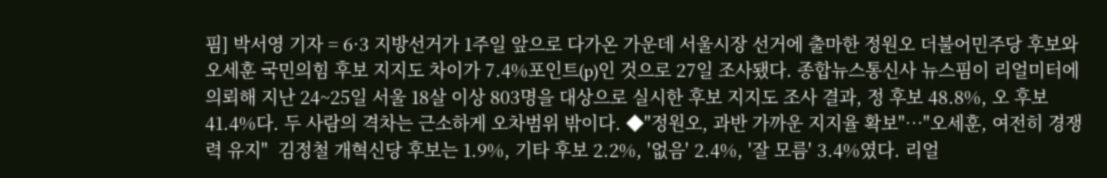핌] 박서영 기자 = 6·3 지방선거가 1주일 앞으로 다가온 가운데 서울시장 선거에 출마한 정원오 더불어민주당 후보와 오세훈 국민의힘 후보 지지도 차이가 7.4%포인트(p)인 것으로 27일 조사됐다. 종합뉴스통신사 뉴스핌이 리얼미터에 의뢰해 지난 24~25일 서울 18살 이상 803명을 대상으로 실시한 후보 지지도 조사 결과, 정 후보 48.8%, 오 후보 41.4%다. 두 사람의 격차는 근소하게 오차범위 밖이다. ◆"정원오, 과반 가까운 지지율 확보"…"오세훈, 여전히 경쟁력 유지"  김정철 개혁신당 후보는 1.9%, 기타 후보 2.2%, '없음' 2.4%, '잘 모름' 3.4%였다. 리얼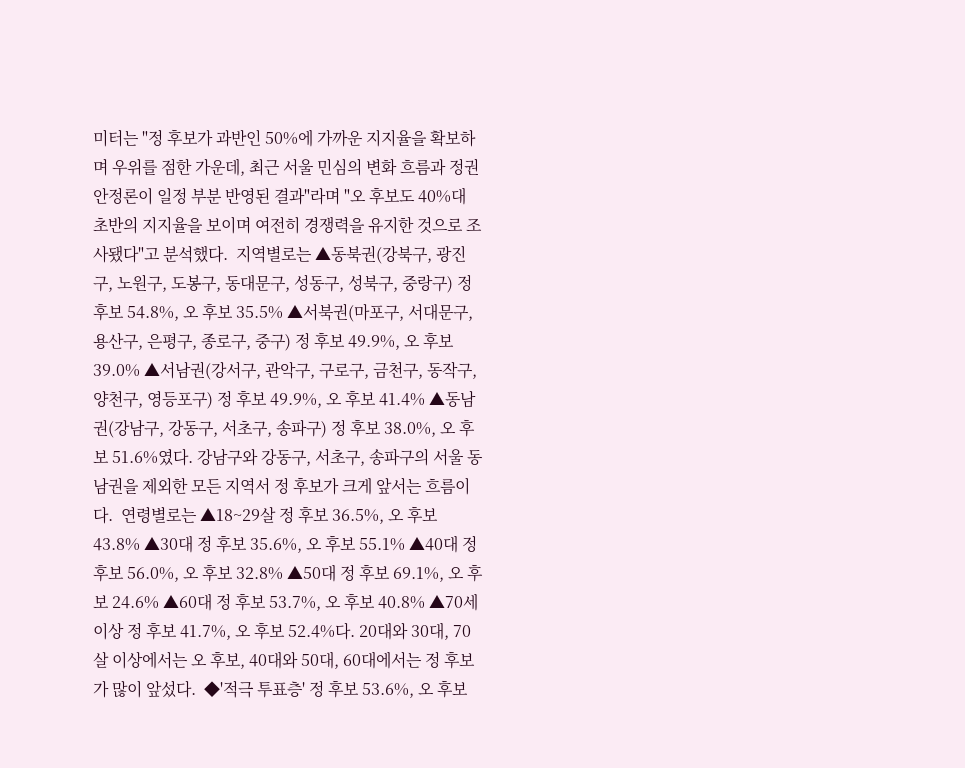미터는 "정 후보가 과반인 50%에 가까운 지지율을 확보하며 우위를 점한 가운데, 최근 서울 민심의 변화 흐름과 정권 안정론이 일정 부분 반영된 결과"라며 "오 후보도 40%대 초반의 지지율을 보이며 여전히 경쟁력을 유지한 것으로 조사됐다"고 분석했다.  지역별로는 ▲동북권(강북구, 광진구, 노원구, 도봉구, 동대문구, 성동구, 성북구, 중랑구) 정 후보 54.8%, 오 후보 35.5% ▲서북권(마포구, 서대문구, 용산구, 은평구, 종로구, 중구) 정 후보 49.9%, 오 후보 39.0% ▲서남권(강서구, 관악구, 구로구, 금천구, 동작구, 양천구, 영등포구) 정 후보 49.9%, 오 후보 41.4% ▲동남권(강남구, 강동구, 서초구, 송파구) 정 후보 38.0%, 오 후보 51.6%였다. 강남구와 강동구, 서초구, 송파구의 서울 동남권을 제외한 모든 지역서 정 후보가 크게 앞서는 흐름이다.  연령별로는 ▲18~29살 정 후보 36.5%, 오 후보 43.8% ▲30대 정 후보 35.6%, 오 후보 55.1% ▲40대 정 후보 56.0%, 오 후보 32.8% ▲50대 정 후보 69.1%, 오 후보 24.6% ▲60대 정 후보 53.7%, 오 후보 40.8% ▲70세 이상 정 후보 41.7%, 오 후보 52.4%다. 20대와 30대, 70살 이상에서는 오 후보, 40대와 50대, 60대에서는 정 후보가 많이 앞섰다.  ◆'적극 투표층' 정 후보 53.6%, 오 후보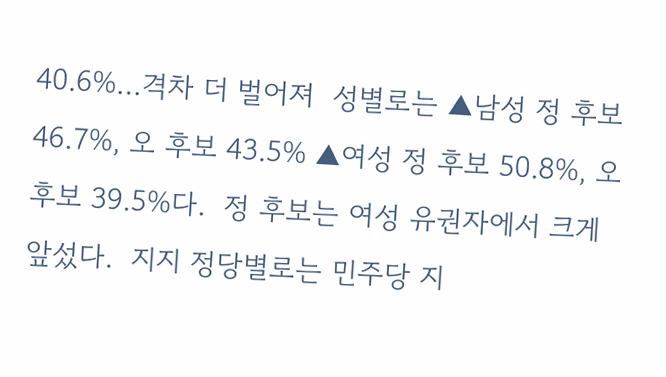40.6%…격차 더 벌어져  성별로는 ▲남성 정 후보 46.7%, 오 후보 43.5% ▲여성 정 후보 50.8%, 오 후보 39.5%다.  정 후보는 여성 유권자에서 크게 앞섰다.  지지 정당별로는 민주당 지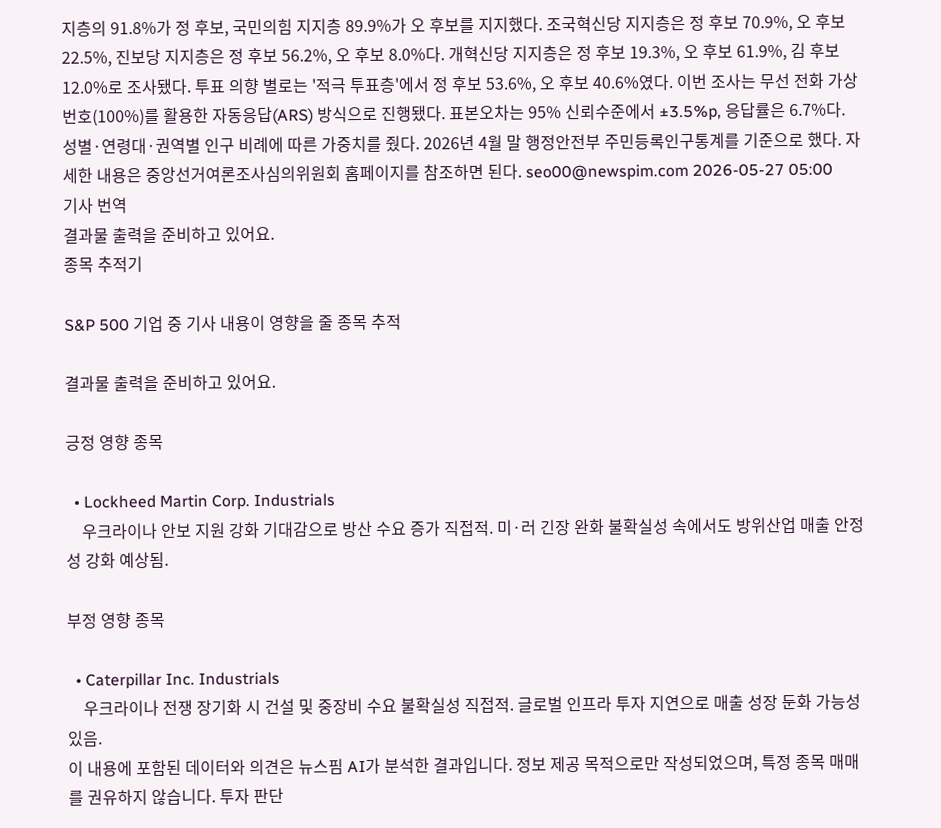지층의 91.8%가 정 후보, 국민의힘 지지층 89.9%가 오 후보를 지지했다. 조국혁신당 지지층은 정 후보 70.9%, 오 후보 22.5%, 진보당 지지층은 정 후보 56.2%, 오 후보 8.0%다. 개혁신당 지지층은 정 후보 19.3%, 오 후보 61.9%, 김 후보 12.0%로 조사됐다. 투표 의향 별로는 '적극 투표층'에서 정 후보 53.6%, 오 후보 40.6%였다. 이번 조사는 무선 전화 가상번호(100%)를 활용한 자동응답(ARS) 방식으로 진행됐다. 표본오차는 95% 신뢰수준에서 ±3.5%p, 응답률은 6.7%다. 성별·연령대·권역별 인구 비례에 따른 가중치를 줬다. 2026년 4월 말 행정안전부 주민등록인구통계를 기준으로 했다. 자세한 내용은 중앙선거여론조사심의위원회 홈페이지를 참조하면 된다. seo00@newspim.com 2026-05-27 05:00
기사 번역
결과물 출력을 준비하고 있어요.
종목 추적기

S&P 500 기업 중 기사 내용이 영향을 줄 종목 추적

결과물 출력을 준비하고 있어요.

긍정 영향 종목

  • Lockheed Martin Corp. Industrials
    우크라이나 안보 지원 강화 기대감으로 방산 수요 증가 직접적. 미·러 긴장 완화 불확실성 속에서도 방위산업 매출 안정성 강화 예상됨.

부정 영향 종목

  • Caterpillar Inc. Industrials
    우크라이나 전쟁 장기화 시 건설 및 중장비 수요 불확실성 직접적. 글로벌 인프라 투자 지연으로 매출 성장 둔화 가능성 있음.
이 내용에 포함된 데이터와 의견은 뉴스핌 AI가 분석한 결과입니다. 정보 제공 목적으로만 작성되었으며, 특정 종목 매매를 권유하지 않습니다. 투자 판단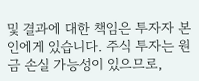및 결과에 대한 책임은 투자자 본인에게 있습니다. 주식 투자는 원금 손실 가능성이 있으므로,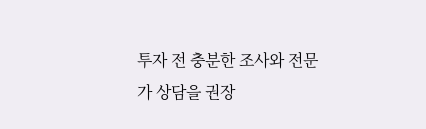투자 전 충분한 조사와 전문가 상담을 권장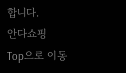합니다.
안다쇼핑
Top으로 이동